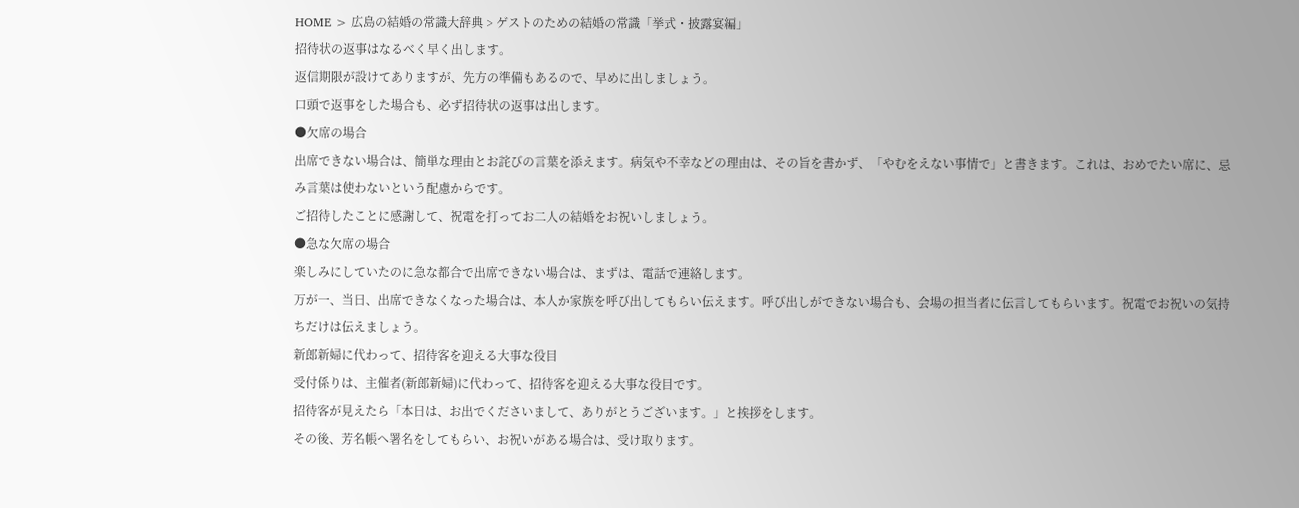HOME > 広島の結婚の常識大辞典 > ゲストのための結婚の常識「挙式・披露宴編」
招待状の返事はなるべく早く出します。
返信期限が設けてありますが、先方の準備もあるので、早めに出しましょう。
口頭で返事をした場合も、必ず招待状の返事は出します。
●欠席の場合
出席できない場合は、簡単な理由とお詫びの言葉を添えます。病気や不幸などの理由は、その旨を書かず、「やむをえない事情で」と書きます。これは、おめでたい席に、忌み言葉は使わないという配慮からです。
ご招待したことに感謝して、祝電を打ってお二人の結婚をお祝いしましょう。
●急な欠席の場合
楽しみにしていたのに急な都合で出席できない場合は、まずは、電話で連絡します。
万が一、当日、出席できなくなった場合は、本人か家族を呼び出してもらい伝えます。呼び出しができない場合も、会場の担当者に伝言してもらいます。祝電でお祝いの気持ちだけは伝えましょう。
新郎新婦に代わって、招待客を迎える大事な役目
受付係りは、主催者(新郎新婦)に代わって、招待客を迎える大事な役目です。
招待客が見えたら「本日は、お出でくださいまして、ありがとうございます。」と挨拶をします。
その後、芳名帳へ署名をしてもらい、お祝いがある場合は、受け取ります。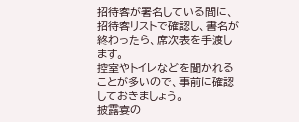招待客が署名している間に、招待客リストで確認し、書名が終わったら、席次表を手渡します。
控室やトイレなどを聞かれることが多いので、事前に確認しておきましょう。
披露宴の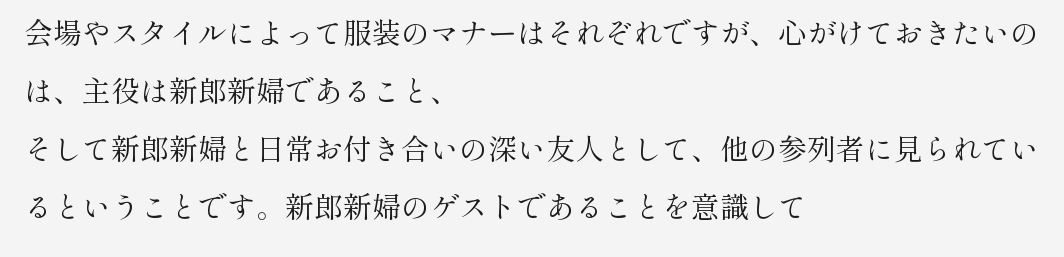会場やスタイルによって服装のマナーはそれぞれですが、心がけておきたいのは、主役は新郎新婦であること、
そして新郎新婦と日常お付き合いの深い友人として、他の参列者に見られているということです。新郎新婦のゲストであることを意識して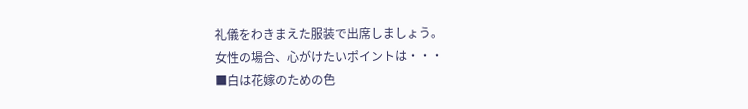礼儀をわきまえた服装で出席しましょう。
女性の場合、心がけたいポイントは・・・
■白は花嫁のための色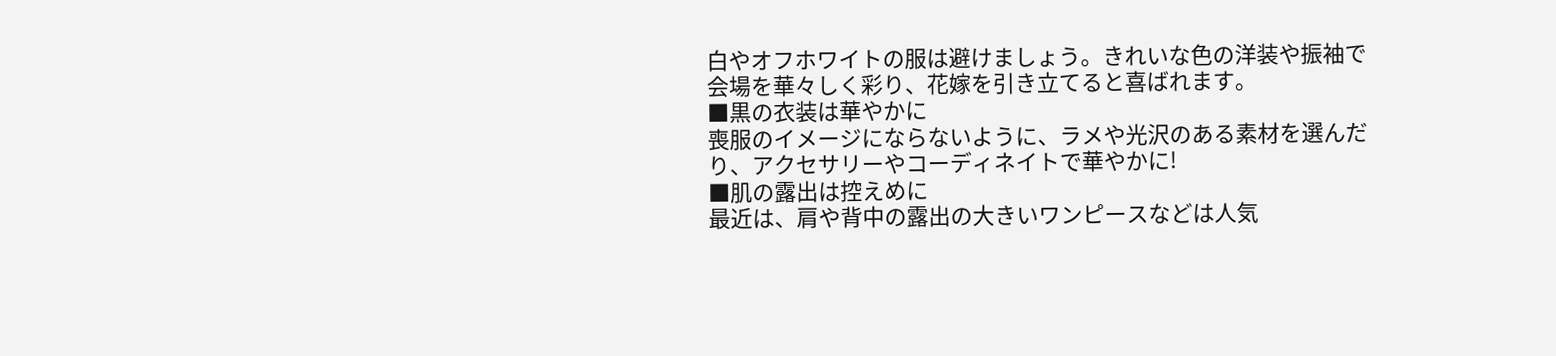白やオフホワイトの服は避けましょう。きれいな色の洋装や振袖で会場を華々しく彩り、花嫁を引き立てると喜ばれます。
■黒の衣装は華やかに
喪服のイメージにならないように、ラメや光沢のある素材を選んだり、アクセサリーやコーディネイトで華やかに!
■肌の露出は控えめに
最近は、肩や背中の露出の大きいワンピースなどは人気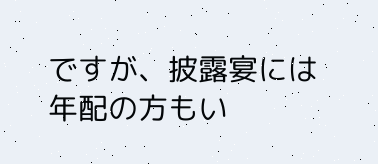ですが、披露宴には年配の方もい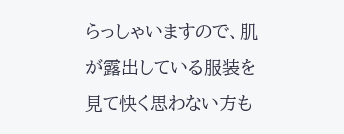らっしゃいますので、肌が露出している服装を見て快く思わない方も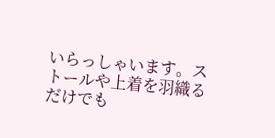いらっしゃいます。ストールや上着を羽織るだけでも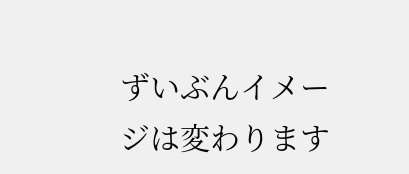ずいぶんイメージは変わります